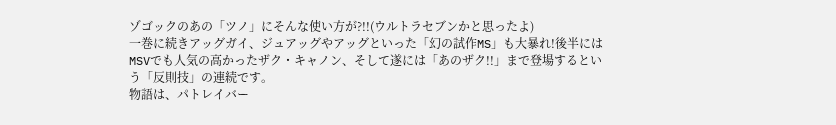ゾゴックのあの「ツノ」にそんな使い方が?!!(ウルトラセブンかと思ったよ)
一巻に続きアッグガイ、ジュアッグやアッグといった「幻の試作MS」も大暴れ!後半にはMSVでも人気の高かったザク・キャノン、そして遂には「あのザク!!」まで登場するという「反則技」の連続です。
物語は、パトレイバー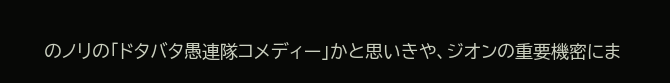のノリの「ドタバタ愚連隊コメディー」かと思いきや、ジオンの重要機密にま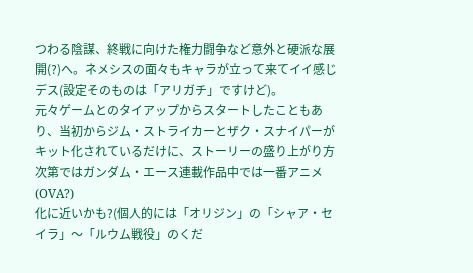つわる陰謀、終戦に向けた権力闘争など意外と硬派な展開(?)へ。ネメシスの面々もキャラが立って来てイイ感じデス(設定そのものは「アリガチ」ですけど)。
元々ゲームとのタイアップからスタートしたこともあり、当初からジム・ストライカーとザク・スナイパーがキット化されているだけに、ストーリーの盛り上がり方次第ではガンダム・エース連載作品中では一番アニメ(OVA?)
化に近いかも?(個人的には「オリジン」の「シャア・セイラ」〜「ルウム戦役」のくだ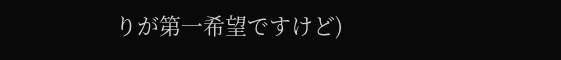りが第一希望ですけど)